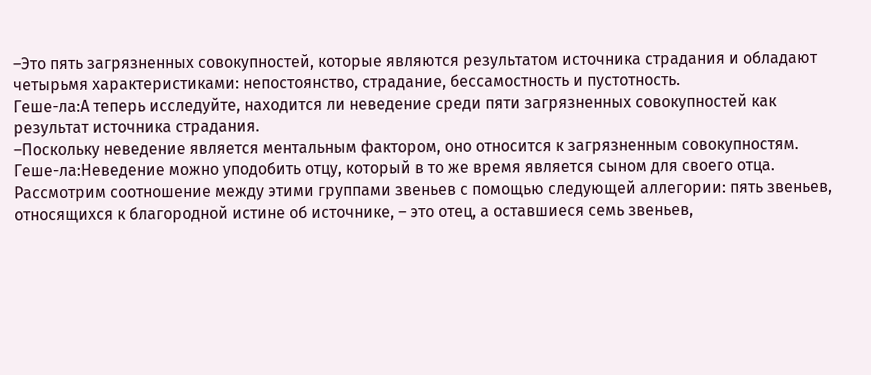–Это пять загрязненных совокупностей, которые являются результатом источника страдания и обладают четырьмя характеристиками: непостоянство, страдание, бессамостность и пустотность.
Геше-ла:А теперь исследуйте, находится ли неведение среди пяти загрязненных совокупностей как результат источника страдания.
–Поскольку неведение является ментальным фактором, оно относится к загрязненным совокупностям.
Геше-ла:Неведение можно уподобить отцу, который в то же время является сыном для своего отца. Рассмотрим соотношение между этими группами звеньев с помощью следующей аллегории: пять звеньев, относящихся к благородной истине об источнике, – это отец, а оставшиеся семь звеньев,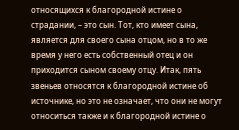относящихся к благородной истине о страдании, – это сын. Тот, кто имеет сына, является для своего сына отцом, но в то же время у него есть собственный отец и он приходится сыном своему отцу. Итак, пять звеньев относятся к благородной истине об источнике, но это не означает, что они не могут относиться также и к благородной истине о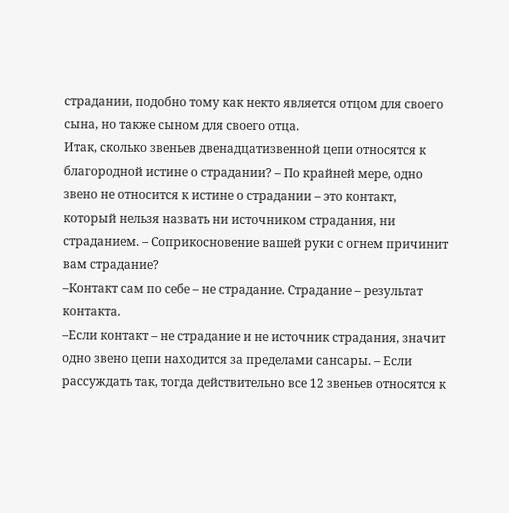страдании, подобно тому как некто является отцом для своего сына, но также сыном для своего отца.
Итак, сколько звеньев двенадцатизвенной цепи относятся к благородной истине о страдании? – По крайней мере, одно звено не относится к истине о страдании – это контакт, который нельзя назвать ни источником страдания, ни страданием. – Соприкосновение вашей руки с огнем причинит вам страдание?
–Контакт сам по себе – не страдание. Страдание – результат контакта.
–Если контакт – не страдание и не источник страдания, значит одно звено цепи находится за пределами сансары. – Если рассуждать так, тогда действительно все 12 звеньев относятся к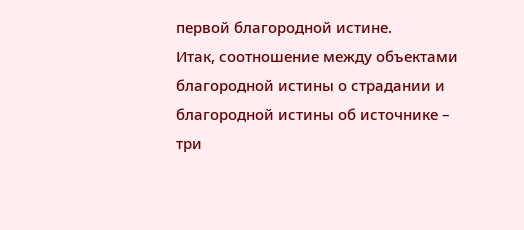первой благородной истине.
Итак, соотношение между объектами благородной истины о страдании и благородной истины об источнике – три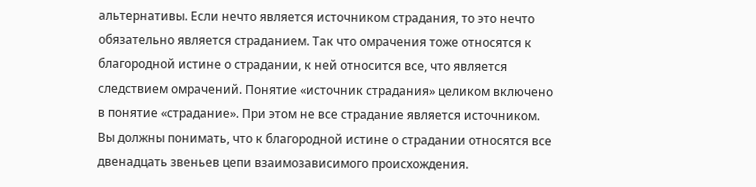альтернативы. Если нечто является источником страдания, то это нечто обязательно является страданием. Так что омрачения тоже относятся к благородной истине о страдании, к ней относится все, что является следствием омрачений. Понятие «источник страдания» целиком включено в понятие «страдание». При этом не все страдание является источником.
Вы должны понимать, что к благородной истине о страдании относятся все двенадцать звеньев цепи взаимозависимого происхождения.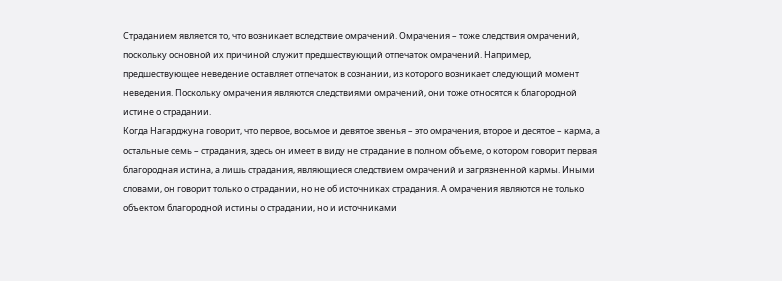Страданием является то, что возникает вследствие омрачений. Омрачения – тоже следствия омрачений, поскольку основной их причиной служит предшествующий отпечаток омрачений. Например, предшествующее неведение оставляет отпечаток в сознании, из которого возникает следующий момент неведения. Поскольку омрачения являются следствиями омрачений, они тоже относятся к благородной истине о страдании.
Когда Нагарджуна говорит, что первое, восьмое и девятое звенья – это омрачения, второе и десятое – карма, а остальные семь – страдания, здесь он имеет в виду не страдание в полном объеме, о котором говорит первая благородная истина, а лишь страдания, являющиеся следствием омрачений и загрязненной кармы. Иными словами, он говорит только о страдании, но не об источниках страдания. А омрачения являются не только объектом благородной истины о страдании, но и источниками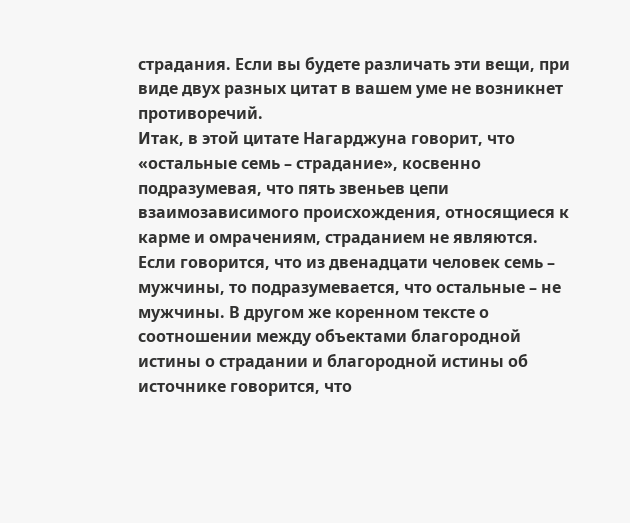страдания. Если вы будете различать эти вещи, при виде двух разных цитат в вашем уме не возникнет противоречий.
Итак, в этой цитате Нагарджуна говорит, что «остальные семь – страдание», косвенно подразумевая, что пять звеньев цепи взаимозависимого происхождения, относящиеся к карме и омрачениям, страданием не являются. Если говорится, что из двенадцати человек семь – мужчины, то подразумевается, что остальные – не мужчины. В другом же коренном тексте о соотношении между объектами благородной истины о страдании и благородной истины об источнике говорится, что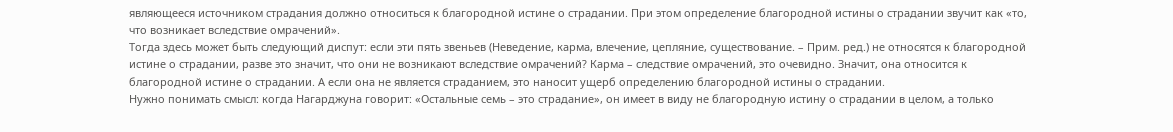являющееся источником страдания должно относиться к благородной истине о страдании. При этом определение благородной истины о страдании звучит как «то, что возникает вследствие омрачений».
Тогда здесь может быть следующий диспут: если эти пять звеньев (Неведение, карма, влечение, цепляние, существование. – Прим. ред.) не относятся к благородной истине о страдании, разве это значит, что они не возникают вследствие омрачений? Карма – следствие омрачений, это очевидно. Значит, она относится к благородной истине о страдании. А если она не является страданием, это наносит ущерб определению благородной истины о страдании.
Нужно понимать смысл: когда Нагарджуна говорит: «Остальные семь – это страдание», он имеет в виду не благородную истину о страдании в целом, а только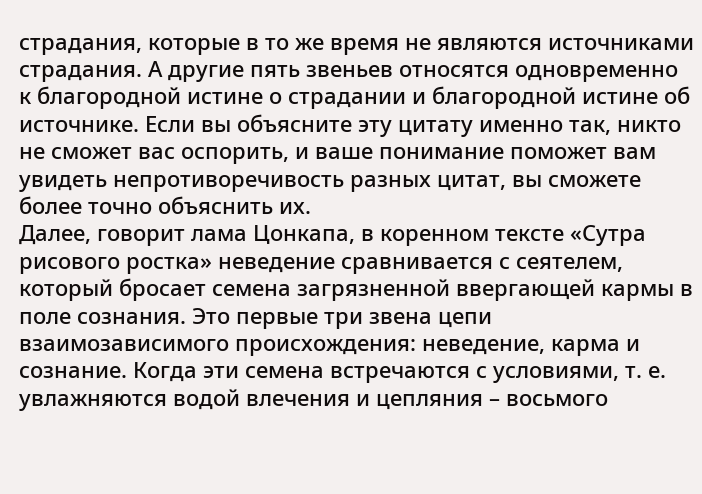страдания, которые в то же время не являются источниками страдания. А другие пять звеньев относятся одновременно к благородной истине о страдании и благородной истине об источнике. Если вы объясните эту цитату именно так, никто не сможет вас оспорить, и ваше понимание поможет вам увидеть непротиворечивость разных цитат, вы сможете более точно объяснить их.
Далее, говорит лама Цонкапа, в коренном тексте «Сутра рисового ростка» неведение сравнивается с сеятелем, который бросает семена загрязненной ввергающей кармы в поле сознания. Это первые три звена цепи взаимозависимого происхождения: неведение, карма и сознание. Когда эти семена встречаются с условиями, т. е. увлажняются водой влечения и цепляния – восьмого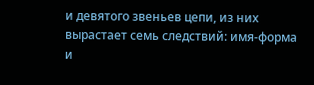и девятого звеньев цепи, из них вырастает семь следствий: имя-форма и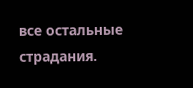все остальные страдания.